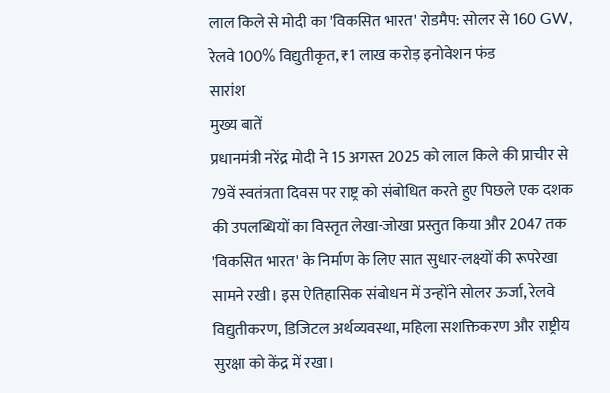लाल किले से मोदी का 'विकसित भारत' रोडमैप: सोलर से 160 GW, रेलवे 100% विद्युतीकृत, ₹1 लाख करोड़ इनोवेशन फंड
सारांश
मुख्य बातें
प्रधानमंत्री नरेंद्र मोदी ने 15 अगस्त 2025 को लाल किले की प्राचीर से 79वें स्वतंत्रता दिवस पर राष्ट्र को संबोधित करते हुए पिछले एक दशक की उपलब्धियों का विस्तृत लेखा-जोखा प्रस्तुत किया और 2047 तक 'विकसित भारत' के निर्माण के लिए सात सुधार-लक्ष्यों की रूपरेखा सामने रखी। इस ऐतिहासिक संबोधन में उन्होंने सोलर ऊर्जा, रेलवे विद्युतीकरण, डिजिटल अर्थव्यवस्था, महिला सशक्तिकरण और राष्ट्रीय सुरक्षा को केंद्र में रखा।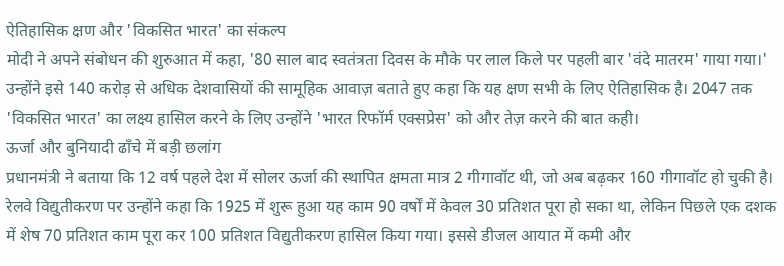ऐतिहासिक क्षण और 'विकसित भारत' का संकल्प
मोदी ने अपने संबोधन की शुरुआत में कहा, '80 साल बाद स्वतंत्रता दिवस के मौके पर लाल किले पर पहली बार 'वंदे मातरम' गाया गया।' उन्होंने इसे 140 करोड़ से अधिक देशवासियों की सामूहिक आवाज़ बताते हुए कहा कि यह क्षण सभी के लिए ऐतिहासिक है। 2047 तक 'विकसित भारत' का लक्ष्य हासिल करने के लिए उन्होंने 'भारत रिफॉर्म एक्सप्रेस' को और तेज़ करने की बात कही।
ऊर्जा और बुनियादी ढाँचे में बड़ी छलांग
प्रधानमंत्री ने बताया कि 12 वर्ष पहले देश में सोलर ऊर्जा की स्थापित क्षमता मात्र 2 गीगावॉट थी, जो अब बढ़कर 160 गीगावॉट हो चुकी है। रेलवे विद्युतीकरण पर उन्होंने कहा कि 1925 में शुरू हुआ यह काम 90 वर्षों में केवल 30 प्रतिशत पूरा हो सका था, लेकिन पिछले एक दशक में शेष 70 प्रतिशत काम पूरा कर 100 प्रतिशत विद्युतीकरण हासिल किया गया। इससे डीजल आयात में कमी और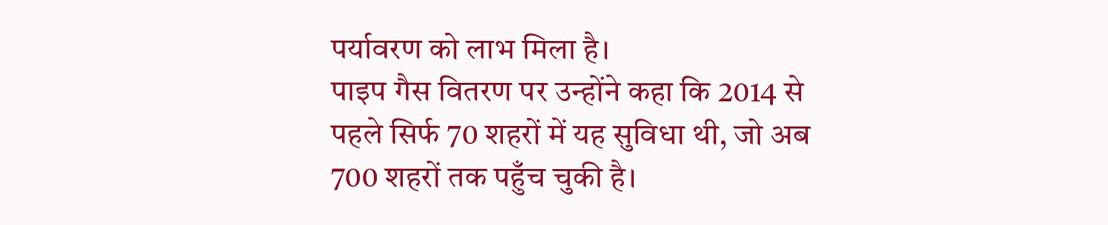पर्यावरण को लाभ मिला है।
पाइप गैस वितरण पर उन्होंने कहा कि 2014 से पहले सिर्फ 70 शहरों में यह सुविधा थी, जो अब 700 शहरों तक पहुँच चुकी है।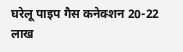घरेलू पाइप गैस कनेक्शन 20-22 लाख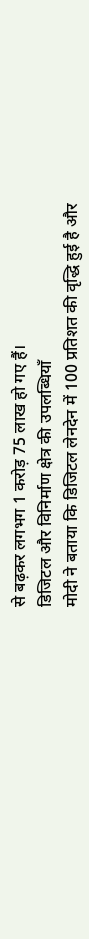से बढ़कर लगभग 1 करोड़ 75 लाख हो गए हैं।
डिजिटल और विनिर्माण क्षेत्र की उपलब्धियाँ
मोदी ने बताया कि डिजिटल लेनदेन में 100 प्रतिशत की वृद्धि हुई है और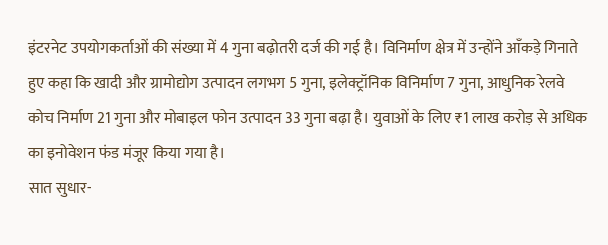इंटरनेट उपयोगकर्ताओं की संख्या में 4 गुना बढ़ोतरी दर्ज की गई है। विनिर्माण क्षेत्र में उन्होंने आँकड़े गिनाते हुए कहा कि खादी और ग्रामोद्योग उत्पादन लगभग 5 गुना, इलेक्ट्रॉनिक विनिर्माण 7 गुना, आधुनिक रेलवे कोच निर्माण 21 गुना और मोबाइल फोन उत्पादन 33 गुना बढ़ा है। युवाओं के लिए ₹1 लाख करोड़ से अधिक का इनोवेशन फंड मंजूर किया गया है।
सात सुधार-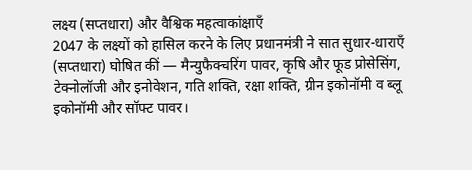लक्ष्य (सप्तधारा) और वैश्विक महत्वाकांक्षाएँ
2047 के लक्ष्यों को हासिल करने के लिए प्रधानमंत्री ने सात सुधार-धाराएँ (सप्तधारा) घोषित कीं — मैन्युफैक्चरिंग पावर, कृषि और फूड प्रोसेसिंग, टेक्नोलॉजी और इनोवेशन, गति शक्ति, रक्षा शक्ति, ग्रीन इकोनॉमी व ब्लू इकोनॉमी और सॉफ्ट पावर।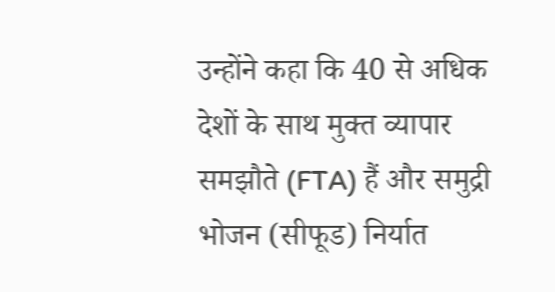उन्होंने कहा कि 40 से अधिक देशों के साथ मुक्त व्यापार समझौते (FTA) हैं और समुद्री भोजन (सीफूड) निर्यात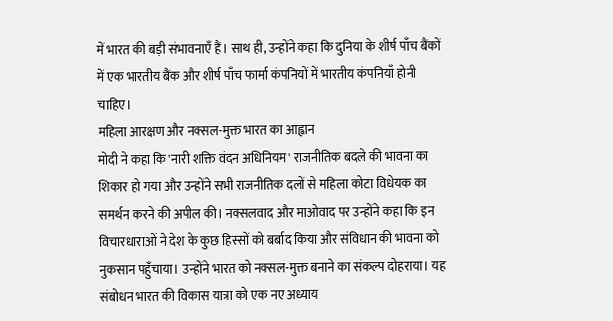में भारत की बड़ी संभावनाएँ हैं। साथ ही, उन्होंने कहा कि दुनिया के शीर्ष पाँच बैंकों में एक भारतीय बैंक और शीर्ष पाँच फार्मा कंपनियों में भारतीय कंपनियाँ होनी चाहिए।
महिला आरक्षण और नक्सल-मुक्त भारत का आह्वान
मोदी ने कहा कि 'नारी शक्ति वंदन अधिनियम' राजनीतिक बदले की भावना का शिकार हो गया और उन्होंने सभी राजनीतिक दलों से महिला कोटा विधेयक का समर्थन करने की अपील की। नक्सलवाद और माओवाद पर उन्होंने कहा कि इन विचारधाराओं ने देश के कुछ हिस्सों को बर्बाद किया और संविधान की भावना को नुकसान पहुँचाया। उन्होंने भारत को नक्सल-मुक्त बनाने का संकल्प दोहराया। यह संबोधन भारत की विकास यात्रा को एक नए अध्याय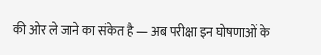की ओर ले जाने का संकेत है — अब परीक्षा इन घोषणाओं के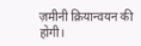ज़मीनी क्रियान्वयन की होगी।